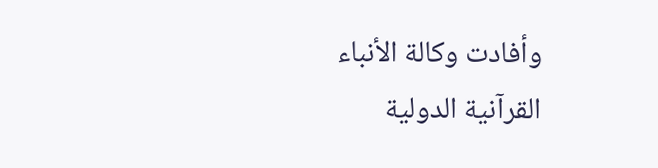وأفادت وكالة الأنباء القرآنية الدولية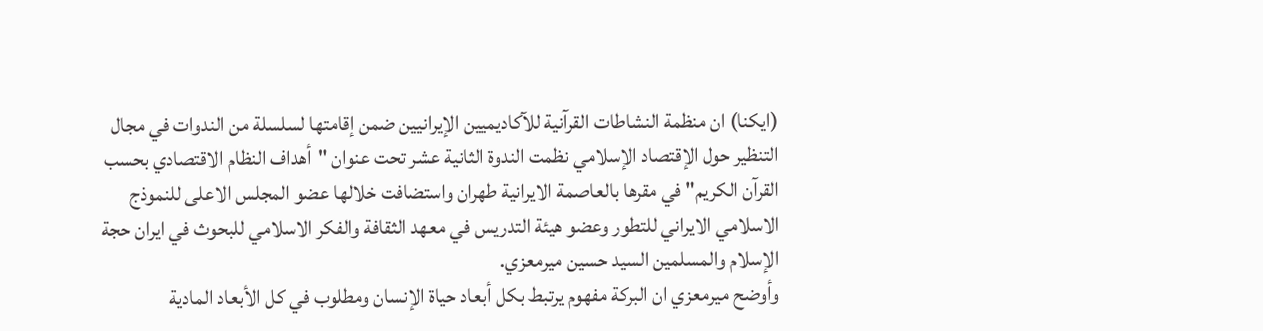(ايكنا) ان منظمة النشاطات القرآنية للآكاديميين الإيرانيين ضمن إقامتها لسلسلة من الندوات في مجال التنظير حول الإقتصاد الإسلامي نظمت الندوة الثانية عشر تحت عنوان "أهداف النظام الاقتصادي بحسب القرآن الكريم" في مقرها بالعاصمة الايرانية طهران واستضافت خلالها عضو المجلس الاعلى للنموذج الاسلامي الايراني للتطور وعضو هيئة التدريس في معهد الثقافة والفكر الاسلامي للبحوث في ايران حجة الإسلام والمسلمين السيد حسين ميرمعزي.
وأوضح ميرمعزي ان البركة مفهوم يرتبط بكل أبعاد حياة الإنسان ومطلوب في كل الأبعاد المادية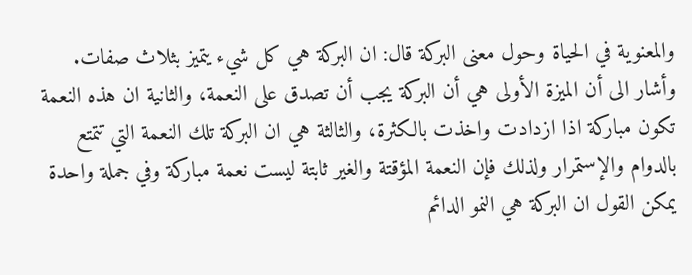والمعنوية في الحياة وحول معنى البركة قال: ان البركة هي كل شيء يتميز بثلاث صفات.
وأشار الى أن الميزة الأولى هي أن البركة يجب أن تصدق على النعمة، والثانية ان هذه النعمة تكون مباركة اذا ازدادت واخذت بالكثرة، والثالثة هي ان البركة تلك النعمة التي تتمتع بالدوام والإستمرار ولذلك فإن النعمة المؤقتة والغير ثابتة ليست نعمة مباركة وفي جملة واحدة يمكن القول ان البركة هي النمو الدائم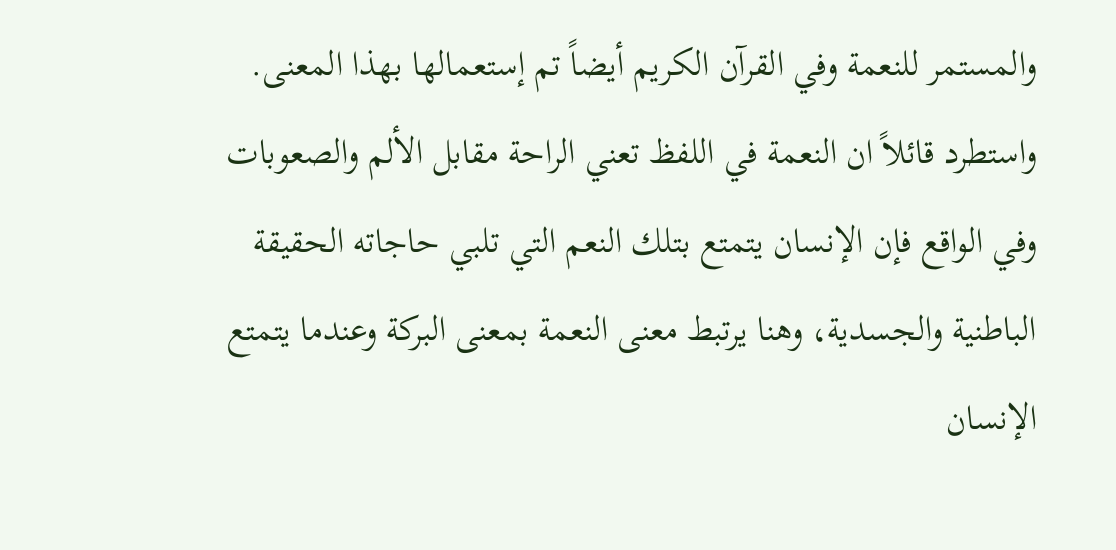والمستمر للنعمة وفي القرآن الكريم أيضاً تم إستعمالها بهذا المعنى.
واستطرد قائلاً ان النعمة في اللفظ تعني الراحة مقابل الألم والصعوبات وفي الواقع فإن الإنسان يتمتع بتلك النعم التي تلبي حاجاته الحقيقة الباطنية والجسدية، وهنا يرتبط معنى النعمة بمعنى البركة وعندما يتمتع الإنسان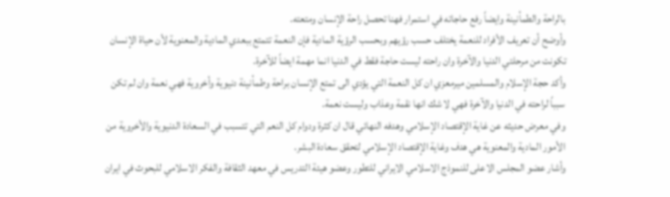بالراحة والطمأنينة وايضاً رفع حاجاته في استمرار فهنا تحصل راحة الإنسان ومتعته.
وأوضح أن تعريف الأفراد للنعمة يختلف حسب رؤيهم وبحسب الرؤية المادية فإن النعمة تتمتع ببعدي المادية والمعنوية لأن حياة الإنسان تكونت من مرحلتي الدنيا والآخرة وان راحته ليست حاجة فقط في الدنيا انما مهمة ايضاً للآخرة.
وأكد حجة الإسلام والمسلمين ميرمعزي ان كل النعمة التي يؤدي الى تمتع الإنسان براحة وطمأنينة دنيوية وأخروية فهي نعمة وان لم تكن سبباً لراحته في الدنيا والآخرة فهي لا شك انها نقمة وعذاب وليست نعمة.
وفي معرض حديثه عن غاية الإقتصاد الإسلامي وهدفه النهائي قال ان كثرة ودوام كل النعم التي تتسبب في السعادة الدنيوية والأخروية من الأمور المادية والمعنوية هي هدف وغاية الإقتصاد الإسلامي لتحقق سعادة البشر.
وأشار عضو المجلس الاعلى للنموذج الاسلامي الايراني للتطور وعضو هيئة التدريس في معهد الثقافة والفكر الاسلامي للبحوث في ايران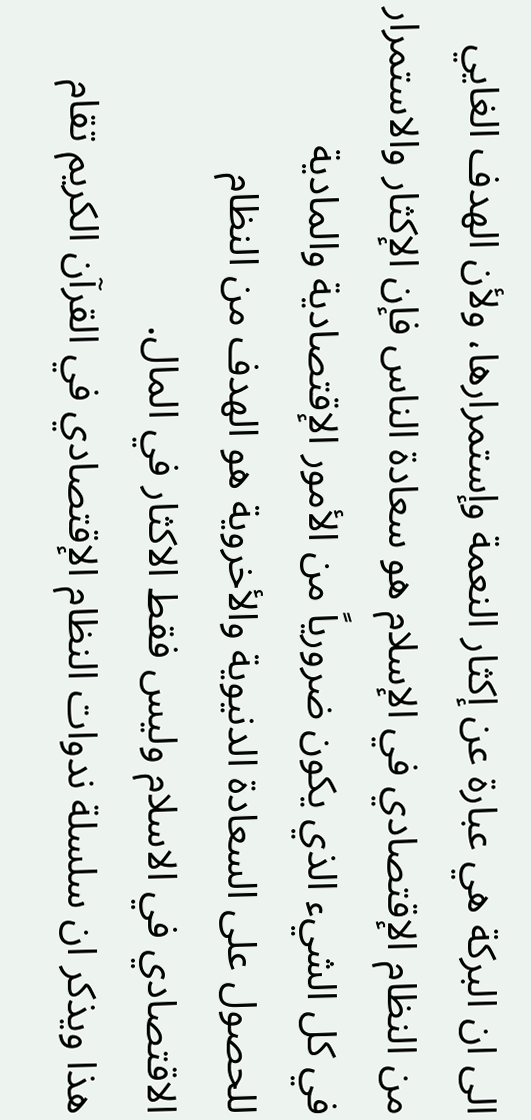الى ان البركة هي عبارة عن إكثار النعمة وإستمرارها، ولأن الهدف الغايي من النظام الإقتصادي في الإسلام هو سعادة الناس فإن الإكثار والاستمرار في كل الشيء الذي يكون ضرورياً من الأمور الإقتصادية والمادية للحصول على السعادة الدنيوية والأخروية هو الهدف من النظام الاقتصادي في الاسلام وليس فقط الاكثار في المال.
هذا ويذكر ان سلسلة ندوات النظام الإقتصادي في القرآن الكريم تقام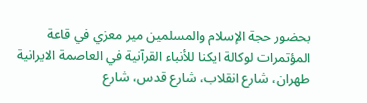بحضور حجة الإسلام والمسلمين مير معزي في قاعة المؤتمرات لوكالة ايكنا للأنباء القرآنية في العاصمة الايرانية طهران، شارع انقلاب، شارع قدس، شارع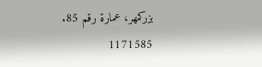بزركمهر، عمارة رقم 85.
1171585